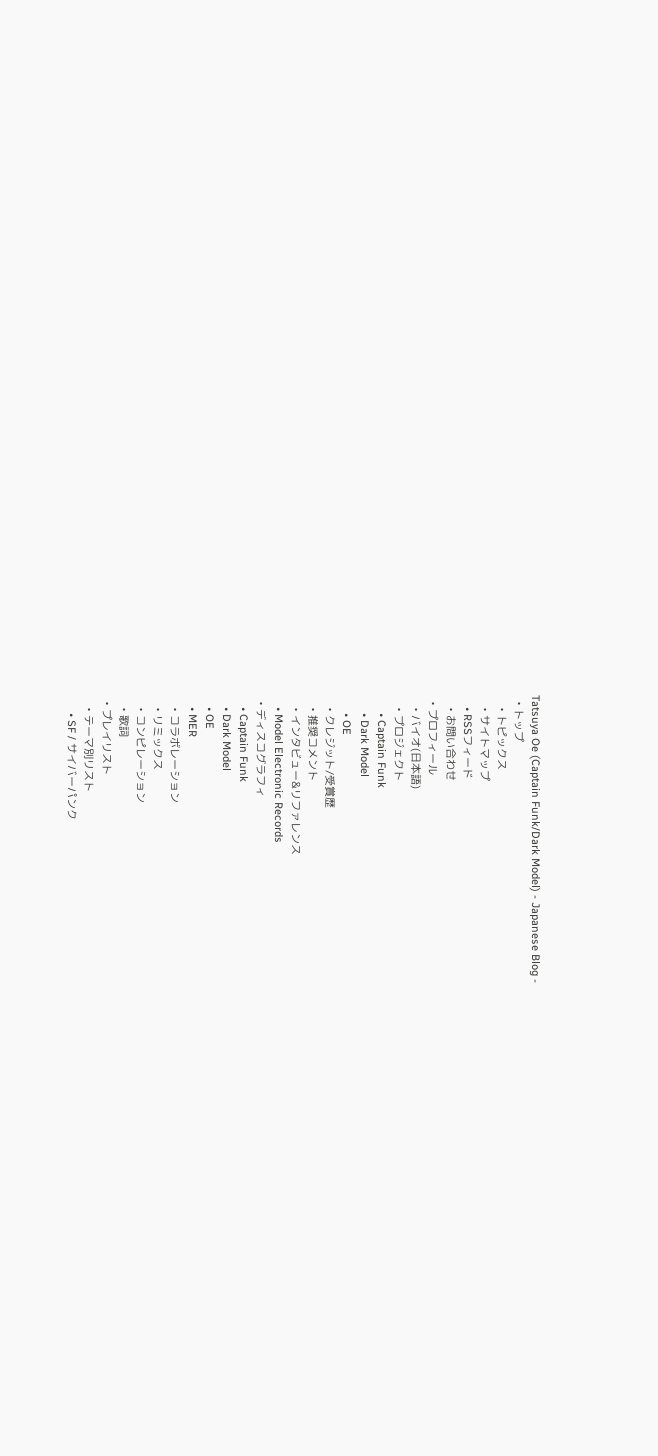Tatsuya Oe (Captain Funk/Dark Model) - Japanese Blog -
  • トップ
    • トピックス
    • サイトマップ
    • RSSフィード
    • お問い合わせ
  • プロフィール
    • バイオ(日本語)
    • プロジェクト
      • Captain Funk
      • Dark Model
      • OE
    • クレジット/受賞歴
    • 推奨コメント
    • インタビュー&リファレンス
    • Model Electronic Records
  • ディスコグラフィ
    • Captain Funk
    • Dark Model
    • OE
    • MER
    • コラボレーション
    • リミックス
    • コンピレーション
    • 歌詞
  • プレイリスト
    • テーマ別リスト
      • SF / サイバーパンク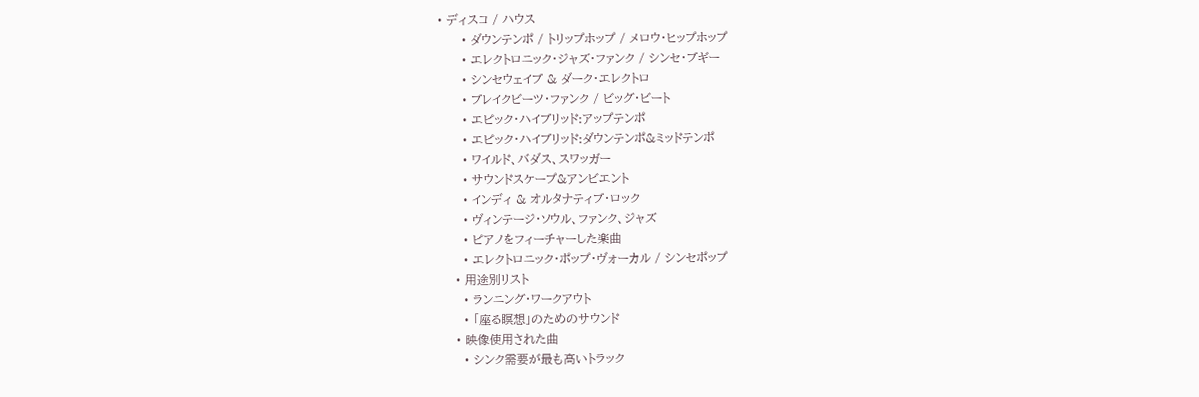• ディスコ / ハウス
      • ダウンテンポ / トリップホップ / メロウ・ヒップホップ
      • エレクトロニック・ジャズ・ファンク / シンセ・ブギー
      • シンセウェイブ & ダーク・エレクトロ
      • ブレイクビーツ・ファンク / ビッグ・ビート
      • エピック・ハイブリッド:アップテンポ
      • エピック・ハイブリッド:ダウンテンポ&ミッドテンポ
      • ワイルド、バダス、スワッガー
      • サウンドスケープ&アンビエント
      • インディ & オルタナティブ・ロック
      • ヴィンテージ・ソウル、ファンク、ジャズ
      • ピアノをフィーチャーした楽曲
      • エレクトロニック・ポップ・ヴォーカル / シンセポップ
    • 用途別リスト
      • ランニング・ワークアウト
      • 「座る瞑想」のためのサウンド
    • 映像使用された曲
      • シンク需要が最も高いトラック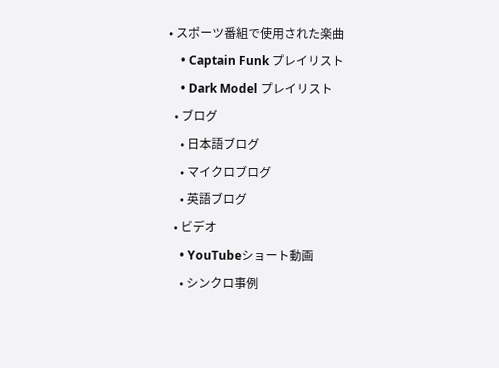• スポーツ番組で使用された楽曲
    • Captain Funk プレイリスト
    • Dark Model プレイリスト
  • ブログ
    • 日本語ブログ
    • マイクロブログ
    • 英語ブログ
  • ビデオ
    • YouTubeショート動画
    • シンクロ事例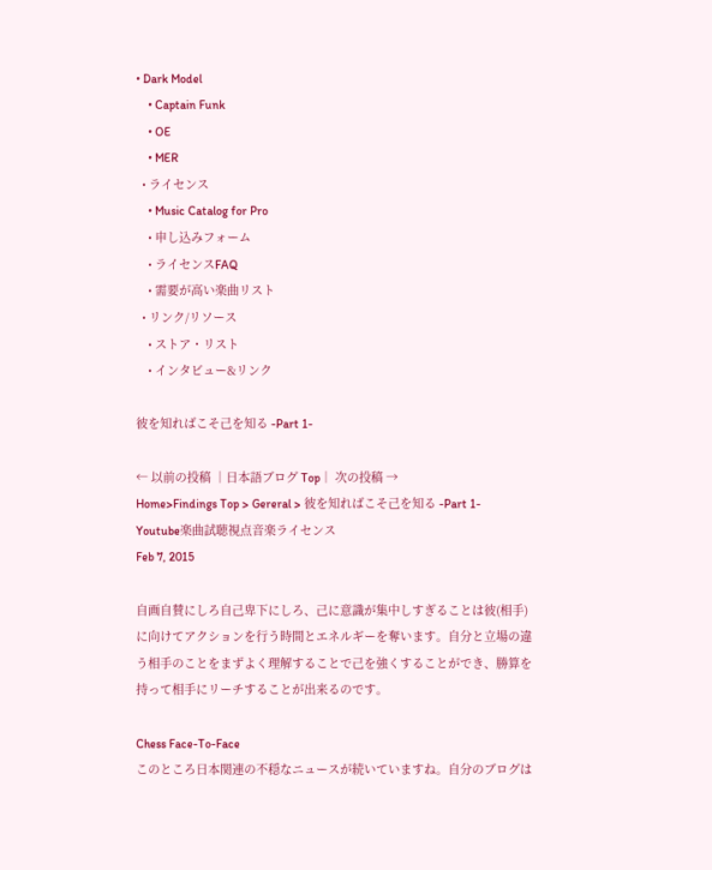• Dark Model
    • Captain Funk
    • OE
    • MER
  • ライセンス
    • Music Catalog for Pro
    • 申し込みフォーム
    • ライセンスFAQ
    • 需要が高い楽曲リスト
  • リンク/リソース
    • ストア・リスト
    • インタビュー&リンク

彼を知ればこそ己を知る -Part 1-

← 以前の投稿 │日本語ブログ Top│ 次の投稿 →
Home>Findings Top > Gereral > 彼を知ればこそ己を知る -Part 1-
Youtube楽曲試聴視点音楽ライセンス
Feb 7, 2015

自画自賛にしろ自己卑下にしろ、己に意識が集中しすぎることは彼(相手)に向けてアクションを行う時間とエネルギーを奪います。自分と立場の違う相手のことをまずよく理解することで己を強くすることができ、勝算を持って相手にリーチすることが出来るのです。

Chess Face-To-Face
このところ日本関連の不穏なニュースが続いていますね。自分のブログは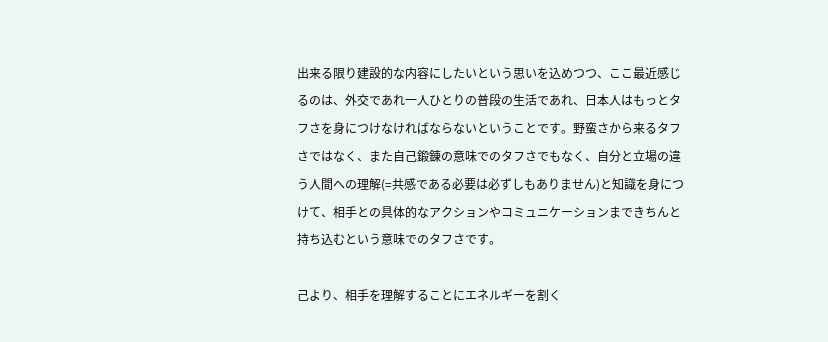出来る限り建設的な内容にしたいという思いを込めつつ、ここ最近感じるのは、外交であれ一人ひとりの普段の生活であれ、日本人はもっとタフさを身につけなければならないということです。野蛮さから来るタフさではなく、また自己鍛錬の意味でのタフさでもなく、自分と立場の違う人間への理解(=共感である必要は必ずしもありません)と知識を身につけて、相手との具体的なアクションやコミュニケーションまできちんと持ち込むという意味でのタフさです。

己より、相手を理解することにエネルギーを割く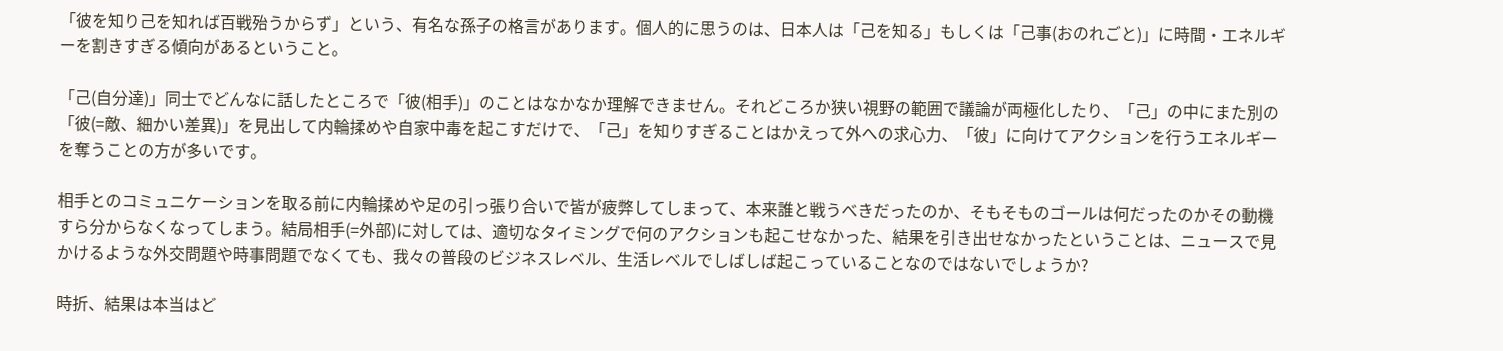「彼を知り己を知れば百戦殆うからず」という、有名な孫子の格言があります。個人的に思うのは、日本人は「己を知る」もしくは「己事(おのれごと)」に時間・エネルギーを割きすぎる傾向があるということ。

「己(自分達)」同士でどんなに話したところで「彼(相手)」のことはなかなか理解できません。それどころか狭い視野の範囲で議論が両極化したり、「己」の中にまた別の「彼(=敵、細かい差異)」を見出して内輪揉めや自家中毒を起こすだけで、「己」を知りすぎることはかえって外への求心力、「彼」に向けてアクションを行うエネルギーを奪うことの方が多いです。

相手とのコミュニケーションを取る前に内輪揉めや足の引っ張り合いで皆が疲弊してしまって、本来誰と戦うべきだったのか、そもそものゴールは何だったのかその動機すら分からなくなってしまう。結局相手(=外部)に対しては、適切なタイミングで何のアクションも起こせなかった、結果を引き出せなかったということは、ニュースで見かけるような外交問題や時事問題でなくても、我々の普段のビジネスレベル、生活レベルでしばしば起こっていることなのではないでしょうか?

時折、結果は本当はど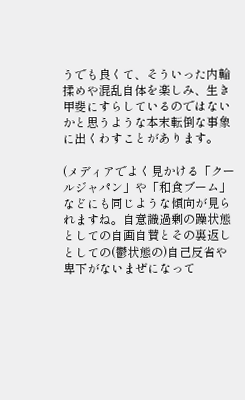うでも良くて、そういった内輪揉めや混乱自体を楽しみ、生き甲斐にすらしているのではないかと思うような本末転倒な事象に出くわすことがあります。

(メディアでよく見かける「クールジャパン」や「和食ブーム」などにも同じような傾向が見られますね。自意識過剰の躁状態としての自画自賛とその裏返しとしての(鬱状態の)自己反省や卑下がないまぜになって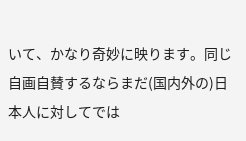いて、かなり奇妙に映ります。同じ自画自賛するならまだ(国内外の)日本人に対してでは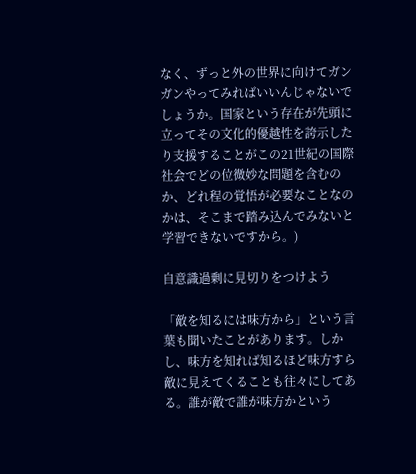なく、ずっと外の世界に向けてガンガンやってみればいいんじゃないでしょうか。国家という存在が先頭に立ってその文化的優越性を誇示したり支援することがこの21世紀の国際社会でどの位微妙な問題を含むのか、どれ程の覚悟が必要なことなのかは、そこまで踏み込んでみないと学習できないですから。)

自意識過剰に見切りをつけよう

「敵を知るには味方から」という言葉も聞いたことがあります。しかし、味方を知れば知るほど味方すら敵に見えてくることも往々にしてある。誰が敵で誰が味方かという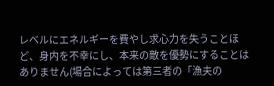レベルにエネルギーを費やし求心力を失うことほど、身内を不幸にし、本来の敵を優勢にすることはありません(場合によっては第三者の「漁夫の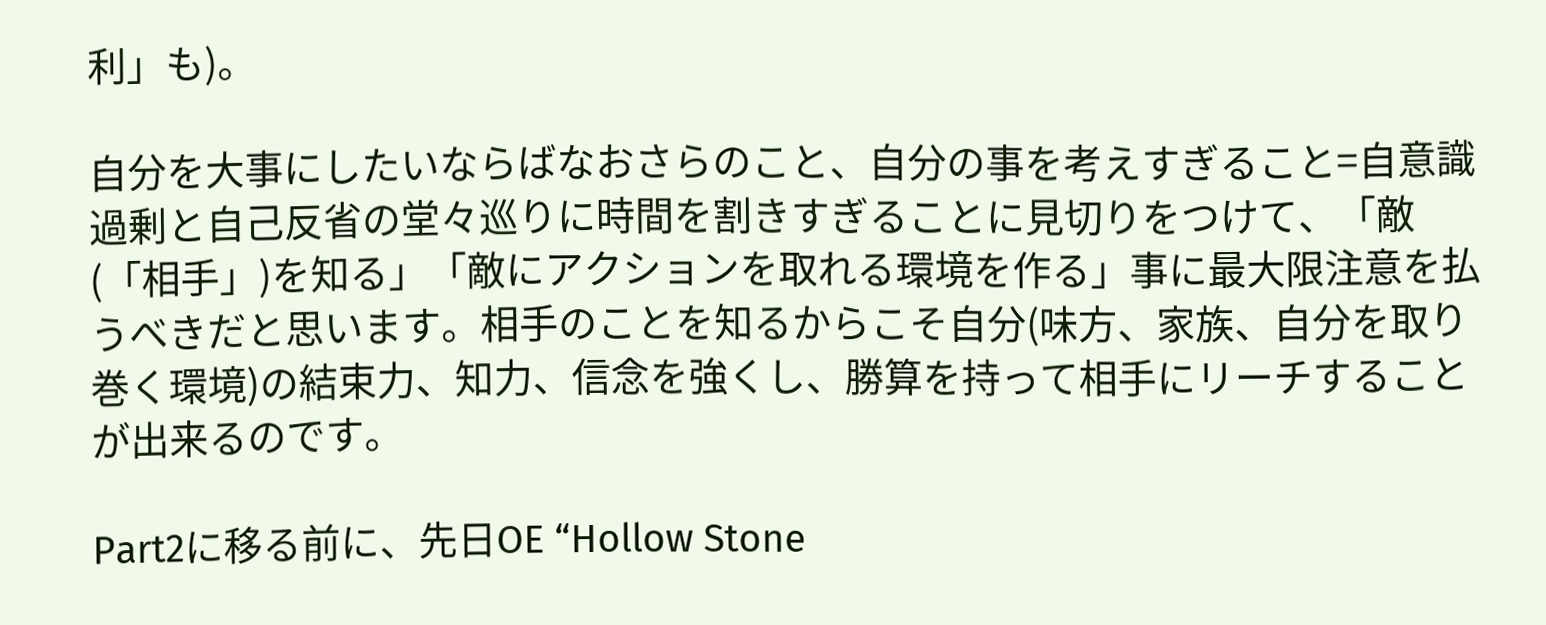利」も)。

自分を大事にしたいならばなおさらのこと、自分の事を考えすぎること=自意識過剰と自己反省の堂々巡りに時間を割きすぎることに見切りをつけて、「敵(「相手」)を知る」「敵にアクションを取れる環境を作る」事に最大限注意を払うべきだと思います。相手のことを知るからこそ自分(味方、家族、自分を取り巻く環境)の結束力、知力、信念を強くし、勝算を持って相手にリーチすることが出来るのです。

Part2に移る前に、先日OE “Hollow Stone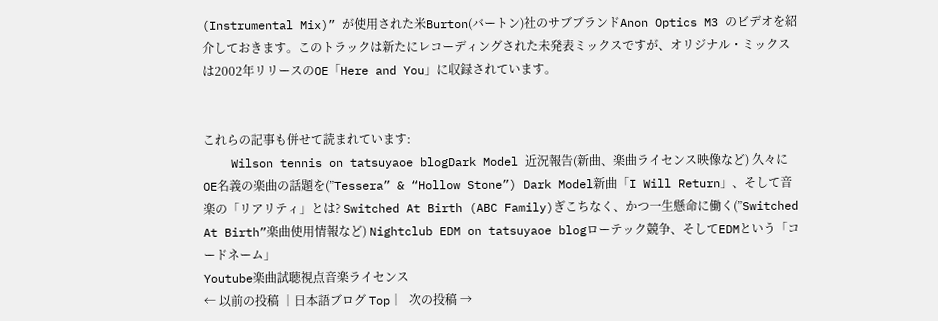(Instrumental Mix)” が使用された米Burton(バートン)社のサブブランドAnon Optics M3 のビデオを紹介しておきます。このトラックは新たにレコーディングされた未発表ミックスですが、オリジナル・ミックスは2002年リリースのOE「Here and You」に収録されています。


これらの記事も併せて読まれています:
    Wilson tennis on tatsuyaoe blogDark Model 近況報告(新曲、楽曲ライセンス映像など) 久々にOE名義の楽曲の話題を(”Tessera” & “Hollow Stone”) Dark Model新曲「I Will Return」、そして音楽の「リアリティ」とは? Switched At Birth (ABC Family)ぎこちなく、かつ一生懸命に働く(”Switched At Birth”楽曲使用情報など) Nightclub EDM on tatsuyaoe blogローテック競争、そしてEDMという「コードネーム」
Youtube楽曲試聴視点音楽ライセンス
← 以前の投稿 │日本語ブログ Top│ 次の投稿 →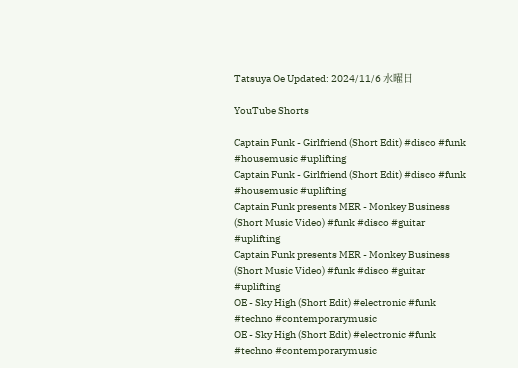Tatsuya Oe Updated: 2024/11/6 水曜日

YouTube Shorts

Captain Funk - Girlfriend (Short Edit) #disco #funk #housemusic #uplifting
Captain Funk - Girlfriend (Short Edit) #disco #funk #housemusic #uplifting
Captain Funk presents MER - Monkey Business (Short Music Video) #funk #disco #guitar #uplifting
Captain Funk presents MER - Monkey Business (Short Music Video) #funk #disco #guitar #uplifting
OE - Sky High (Short Edit) #electronic #funk #techno #contemporarymusic
OE - Sky High (Short Edit) #electronic #funk #techno #contemporarymusic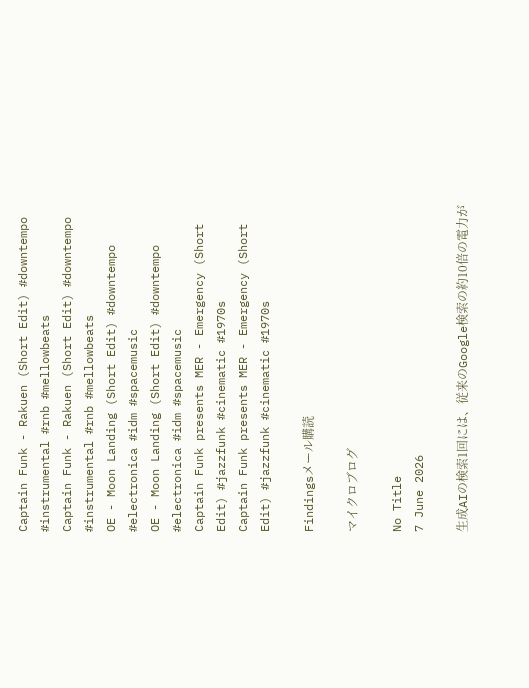Captain Funk - Rakuen (Short Edit) #downtempo #instrumental #rnb #mellowbeats
Captain Funk - Rakuen (Short Edit) #downtempo #instrumental #rnb #mellowbeats
OE - Moon Landing (Short Edit) #downtempo #electronica #idm #spacemusic
OE - Moon Landing (Short Edit) #downtempo #electronica #idm #spacemusic
Captain Funk presents MER - Emergency (Short Edit) #jazzfunk #cinematic #1970s
Captain Funk presents MER - Emergency (Short Edit) #jazzfunk #cinematic #1970s

Findingsメール購読

マイクロブログ

No Title
7 June 2026

生成AIの検索1回には、従来のGoogle検索の約10倍の電力が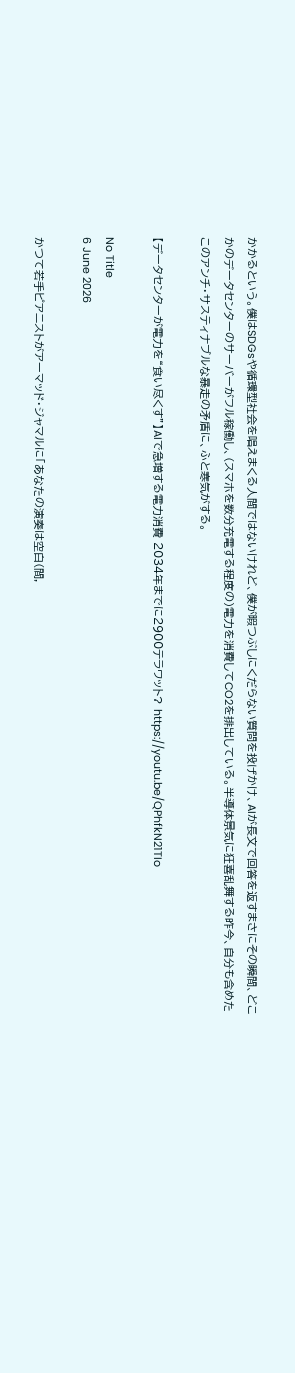かかるという。僕はSDGsや循環型社会を唱えまくる人間ではないけれど、僕が暇つぶしにくだらない質問を投げかけ、AIが長文で回答を返すまさにその瞬間、どこかのデータセンターのサーバーがフル稼働し、(スマホを数分充電する程度の)電力を消費してCO2を排出している。半導体景気に狂喜乱舞する昨今、自分も含めたこのアンチ・サスティナブルな暴走の矛盾に、ふと寒気がする。

【データセンターが電力を“食い尽くす”】AIで急増する電力消費 2034年までに2900テラワット? https://youtu.be/QPhfkN21TIo

No Title
6 June 2026

かつて若手ピアニストがアーマッド・ジャマルに「あなたの演奏は空白(間,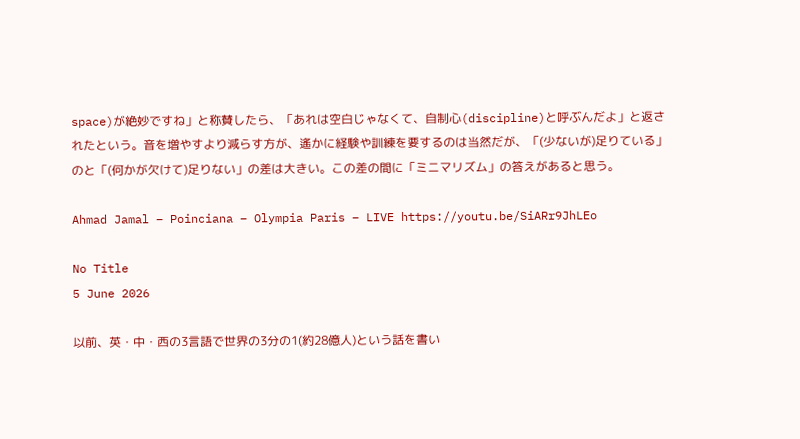space)が絶妙ですね」と称賛したら、「あれは空白じゃなくて、自制心(discipline)と呼ぶんだよ」と返されたという。音を増やすより減らす方が、遙かに経験や訓練を要するのは当然だが、「(少ないが)足りている」のと「(何かが欠けて)足りない」の差は大きい。この差の間に「ミニマリズム」の答えがあると思う。

Ahmad Jamal – Poinciana – Olympia Paris – LIVE https://youtu.be/SiARr9JhLEo

No Title
5 June 2026

以前、英・中・西の3言語で世界の3分の1(約28億人)という話を書い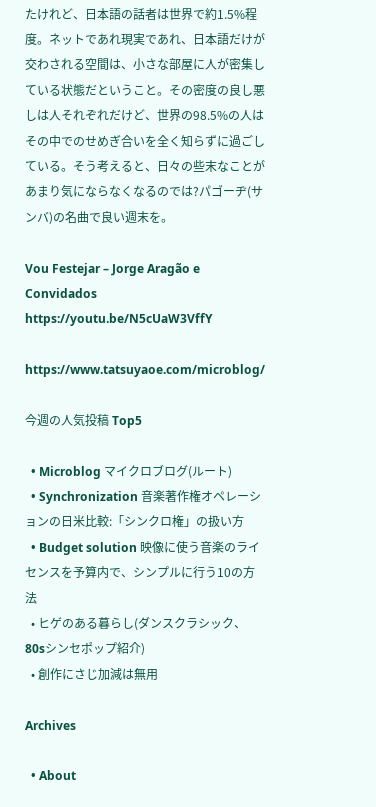たけれど、日本語の話者は世界で約1.5%程度。ネットであれ現実であれ、日本語だけが交わされる空間は、小さな部屋に人が密集している状態だということ。その密度の良し悪しは人それぞれだけど、世界の98.5%の人はその中でのせめぎ合いを全く知らずに過ごしている。そう考えると、日々の些末なことがあまり気にならなくなるのでは?パゴーヂ(サンバ)の名曲で良い週末を。

Vou Festejar – Jorge Aragão e Convidados https://youtu.be/N5cUaW3VffY

https://www.tatsuyaoe.com/microblog/

今週の人気投稿 Top5

  • Microblog マイクロブログ(ルート)
  • Synchronization 音楽著作権オペレーションの日米比較:「シンクロ権」の扱い方
  • Budget solution 映像に使う音楽のライセンスを予算内で、シンプルに行う10の方法
  • ヒゲのある暮らし(ダンスクラシック、80sシンセポップ紹介)
  • 創作にさじ加減は無用

Archives

  • About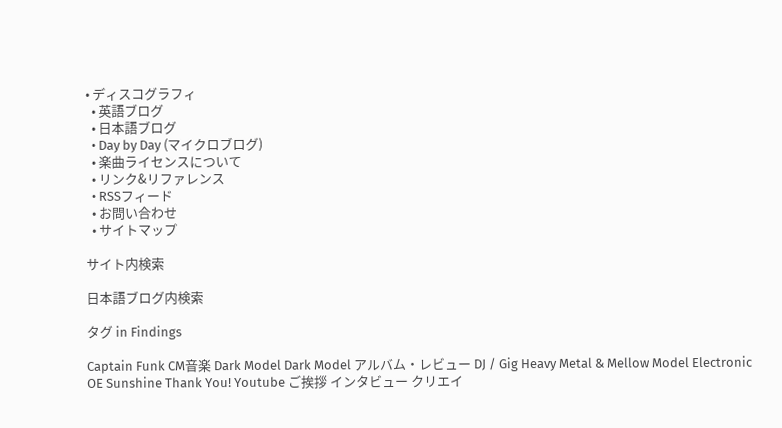• ディスコグラフィ
  • 英語ブログ
  • 日本語ブログ
  • Day by Day (マイクロブログ)
  • 楽曲ライセンスについて
  • リンク&リファレンス
  • RSSフィード
  • お問い合わせ
  • サイトマップ

サイト内検索

日本語ブログ内検索

タグ in Findings

Captain Funk CM音楽 Dark Model Dark Model アルバム・レビュー DJ / Gig Heavy Metal & Mellow Model Electronic OE Sunshine Thank You! Youtube ご挨拶 インタビュー クリエイ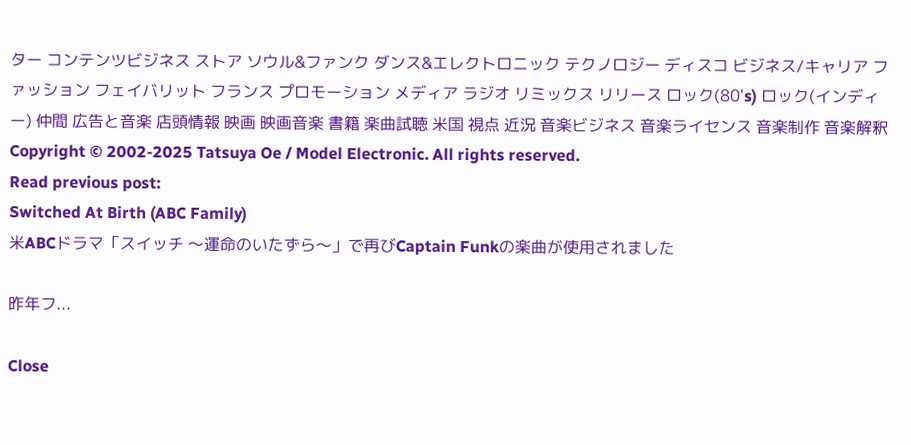ター コンテンツビジネス ストア ソウル&ファンク ダンス&エレクトロニック テクノロジー ディスコ ビジネス/キャリア ファッション フェイバリット フランス プロモーション メディア ラジオ リミックス リリース ロック(80's) ロック(インディー) 仲間 広告と音楽 店頭情報 映画 映画音楽 書籍 楽曲試聴 米国 視点 近況 音楽ビジネス 音楽ライセンス 音楽制作 音楽解釈
Copyright © 2002-2025 Tatsuya Oe / Model Electronic. All rights reserved.
Read previous post:
Switched At Birth (ABC Family)
米ABCドラマ「スイッチ 〜運命のいたずら〜」で再びCaptain Funkの楽曲が使用されました

昨年フ...

Close